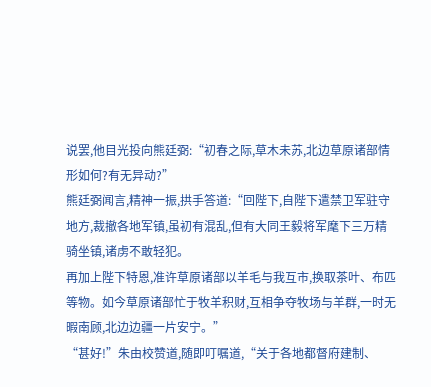说罢,他目光投向熊廷弼:“初春之际,草木未苏,北边草原诸部情形如何?有无异动?”
熊廷弼闻言,精神一振,拱手答道:“回陛下,自陛下遣禁卫军驻守地方,裁撤各地军镇,虽初有混乱,但有大同王毅将军麾下三万精骑坐镇,诸虏不敢轻犯。
再加上陛下特恩,准许草原诸部以羊毛与我互市,换取茶叶、布匹等物。如今草原诸部忙于牧羊积财,互相争夺牧场与羊群,一时无暇南顾,北边边疆一片安宁。”
“甚好!”朱由校赞道,随即叮嘱道,“关于各地都督府建制、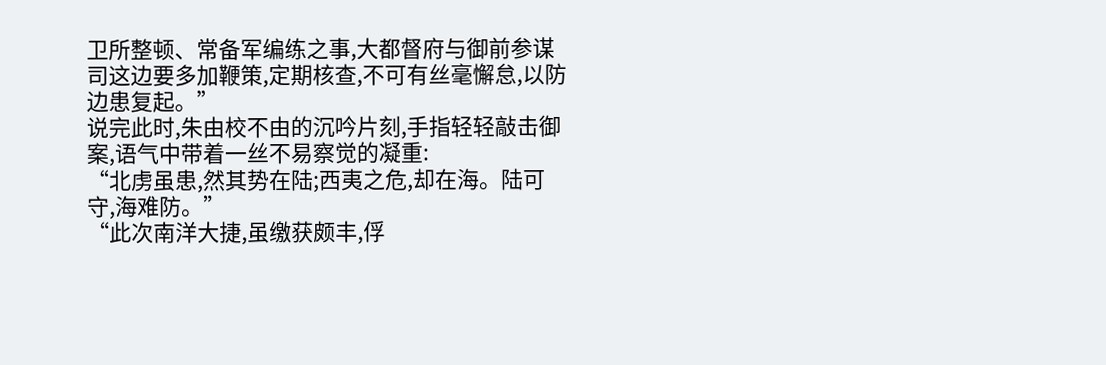卫所整顿、常备军编练之事,大都督府与御前参谋司这边要多加鞭策,定期核查,不可有丝毫懈怠,以防边患复起。”
说完此时,朱由校不由的沉吟片刻,手指轻轻敲击御案,语气中带着一丝不易察觉的凝重:
“北虏虽患,然其势在陆;西夷之危,却在海。陆可守,海难防。”
“此次南洋大捷,虽缴获颇丰,俘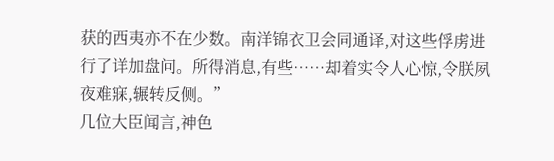获的西夷亦不在少数。南洋锦衣卫会同通译,对这些俘虏进行了详加盘问。所得消息,有些……却着实令人心惊,令朕夙夜难寐,辗转反侧。”
几位大臣闻言,神色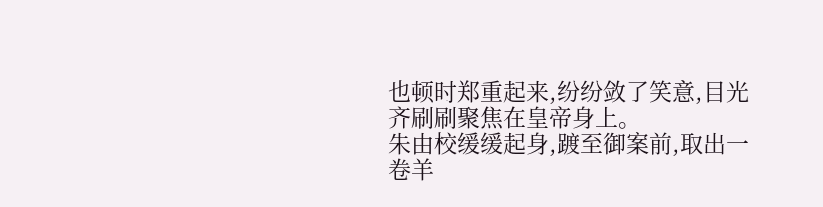也顿时郑重起来,纷纷敛了笑意,目光齐刷刷聚焦在皇帝身上。
朱由校缓缓起身,踱至御案前,取出一卷羊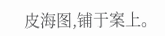皮海图,铺于案上。